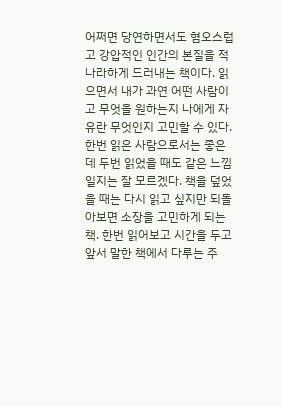어쩌면 당연하면서도 혐오스럽고 강압적인 인간의 본질을 적나라하게 드러내는 책이다. 읽으면서 내가 과연 어떤 사람이고 무엇을 원하는지 나에게 자유란 무엇인지 고민할 수 있다.
한번 읽은 사람으로서는 좋은데 두번 읽었을 때도 같은 느낌일지는 잘 모르겠다. 책을 덮었을 때는 다시 읽고 싶지만 되돌아보면 소장을 고민하게 되는 책. 한번 읽어보고 시간을 두고 앞서 말한 책에서 다루는 주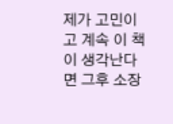제가 고민이고 계속 이 책이 생각난다면 그후 소장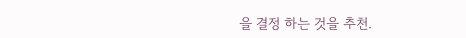을 결정 하는 것을 추천.